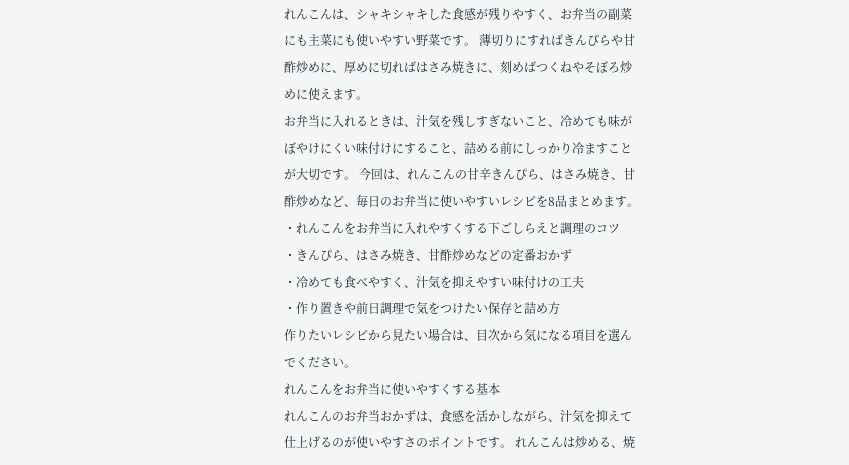れんこんは、シャキシャキした食感が残りやすく、お弁当の副菜にも主菜にも使いやすい野菜です。 薄切りにすればきんぴらや甘酢炒めに、厚めに切ればはさみ焼きに、刻めばつくねやそぼろ炒めに使えます。
お弁当に入れるときは、汁気を残しすぎないこと、冷めても味がぼやけにくい味付けにすること、詰める前にしっかり冷ますことが大切です。 今回は、れんこんの甘辛きんぴら、はさみ焼き、甘酢炒めなど、毎日のお弁当に使いやすいレシピを8品まとめます。
・れんこんをお弁当に入れやすくする下ごしらえと調理のコツ
・きんぴら、はさみ焼き、甘酢炒めなどの定番おかず
・冷めても食べやすく、汁気を抑えやすい味付けの工夫
・作り置きや前日調理で気をつけたい保存と詰め方
作りたいレシピから見たい場合は、目次から気になる項目を選んでください。
れんこんをお弁当に使いやすくする基本
れんこんのお弁当おかずは、食感を活かしながら、汁気を抑えて仕上げるのが使いやすさのポイントです。 れんこんは炒める、焼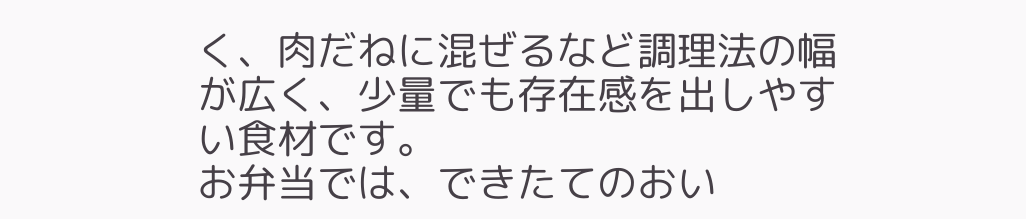く、肉だねに混ぜるなど調理法の幅が広く、少量でも存在感を出しやすい食材です。
お弁当では、できたてのおい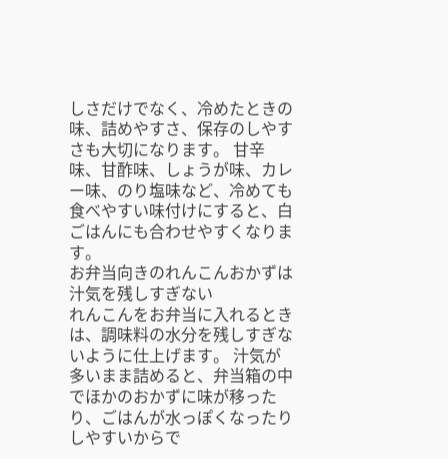しさだけでなく、冷めたときの味、詰めやすさ、保存のしやすさも大切になります。 甘辛味、甘酢味、しょうが味、カレー味、のり塩味など、冷めても食べやすい味付けにすると、白ごはんにも合わせやすくなります。
お弁当向きのれんこんおかずは汁気を残しすぎない
れんこんをお弁当に入れるときは、調味料の水分を残しすぎないように仕上げます。 汁気が多いまま詰めると、弁当箱の中でほかのおかずに味が移ったり、ごはんが水っぽくなったりしやすいからで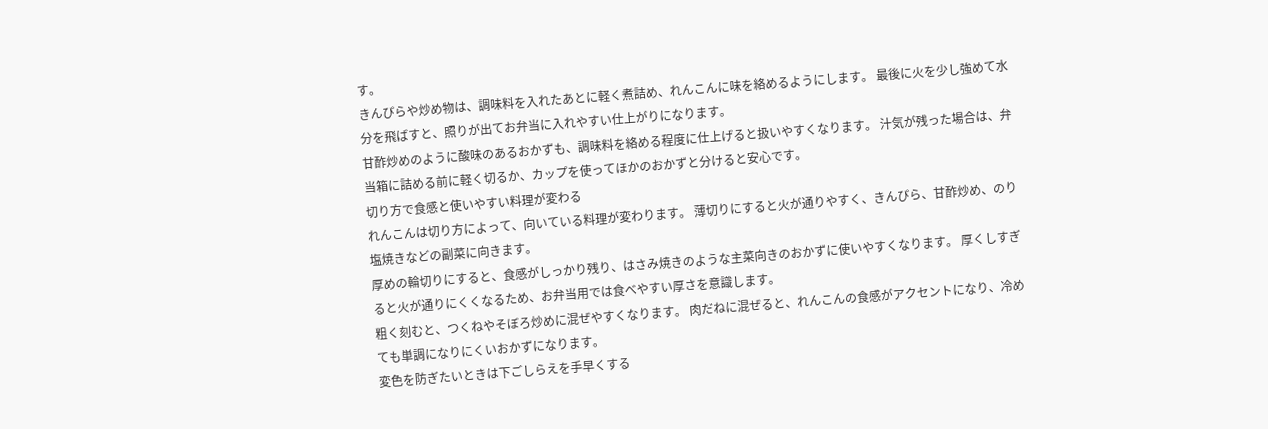す。
きんぴらや炒め物は、調味料を入れたあとに軽く煮詰め、れんこんに味を絡めるようにします。 最後に火を少し強めて水分を飛ばすと、照りが出てお弁当に入れやすい仕上がりになります。
甘酢炒めのように酸味のあるおかずも、調味料を絡める程度に仕上げると扱いやすくなります。 汁気が残った場合は、弁当箱に詰める前に軽く切るか、カップを使ってほかのおかずと分けると安心です。
切り方で食感と使いやすい料理が変わる
れんこんは切り方によって、向いている料理が変わります。 薄切りにすると火が通りやすく、きんぴら、甘酢炒め、のり塩焼きなどの副菜に向きます。
厚めの輪切りにすると、食感がしっかり残り、はさみ焼きのような主菜向きのおかずに使いやすくなります。 厚くしすぎると火が通りにくくなるため、お弁当用では食べやすい厚さを意識します。
粗く刻むと、つくねやそぼろ炒めに混ぜやすくなります。 肉だねに混ぜると、れんこんの食感がアクセントになり、冷めても単調になりにくいおかずになります。
変色を防ぎたいときは下ごしらえを手早くする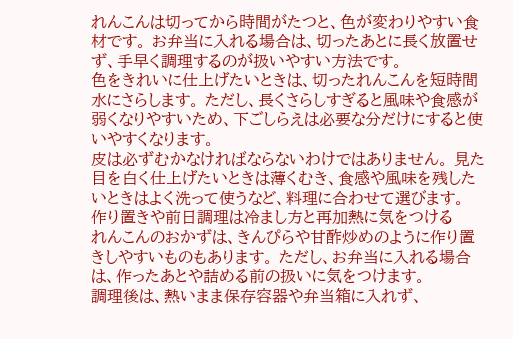れんこんは切ってから時間がたつと、色が変わりやすい食材です。 お弁当に入れる場合は、切ったあとに長く放置せず、手早く調理するのが扱いやすい方法です。
色をきれいに仕上げたいときは、切ったれんこんを短時間水にさらします。 ただし、長くさらしすぎると風味や食感が弱くなりやすいため、下ごしらえは必要な分だけにすると使いやすくなります。
皮は必ずむかなければならないわけではありません。 見た目を白く仕上げたいときは薄くむき、食感や風味を残したいときはよく洗って使うなど、料理に合わせて選びます。
作り置きや前日調理は冷まし方と再加熱に気をつける
れんこんのおかずは、きんぴらや甘酢炒めのように作り置きしやすいものもあります。 ただし、お弁当に入れる場合は、作ったあとや詰める前の扱いに気をつけます。
調理後は、熱いまま保存容器や弁当箱に入れず、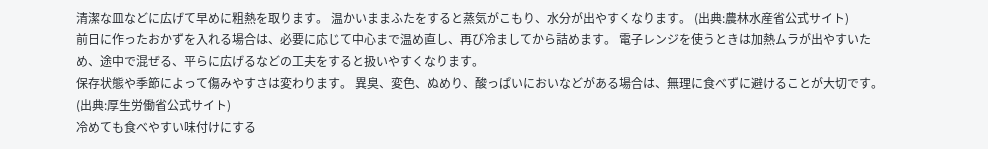清潔な皿などに広げて早めに粗熱を取ります。 温かいままふたをすると蒸気がこもり、水分が出やすくなります。 (出典:農林水産省公式サイト)
前日に作ったおかずを入れる場合は、必要に応じて中心まで温め直し、再び冷ましてから詰めます。 電子レンジを使うときは加熱ムラが出やすいため、途中で混ぜる、平らに広げるなどの工夫をすると扱いやすくなります。
保存状態や季節によって傷みやすさは変わります。 異臭、変色、ぬめり、酸っぱいにおいなどがある場合は、無理に食べずに避けることが大切です。 (出典:厚生労働省公式サイト)
冷めても食べやすい味付けにする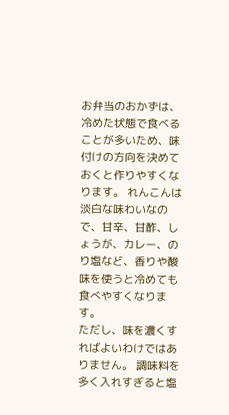お弁当のおかずは、冷めた状態で食べることが多いため、味付けの方向を決めておくと作りやすくなります。 れんこんは淡白な味わいなので、甘辛、甘酢、しょうが、カレー、のり塩など、香りや酸味を使うと冷めても食べやすくなります。
ただし、味を濃くすればよいわけではありません。 調味料を多く入れすぎると塩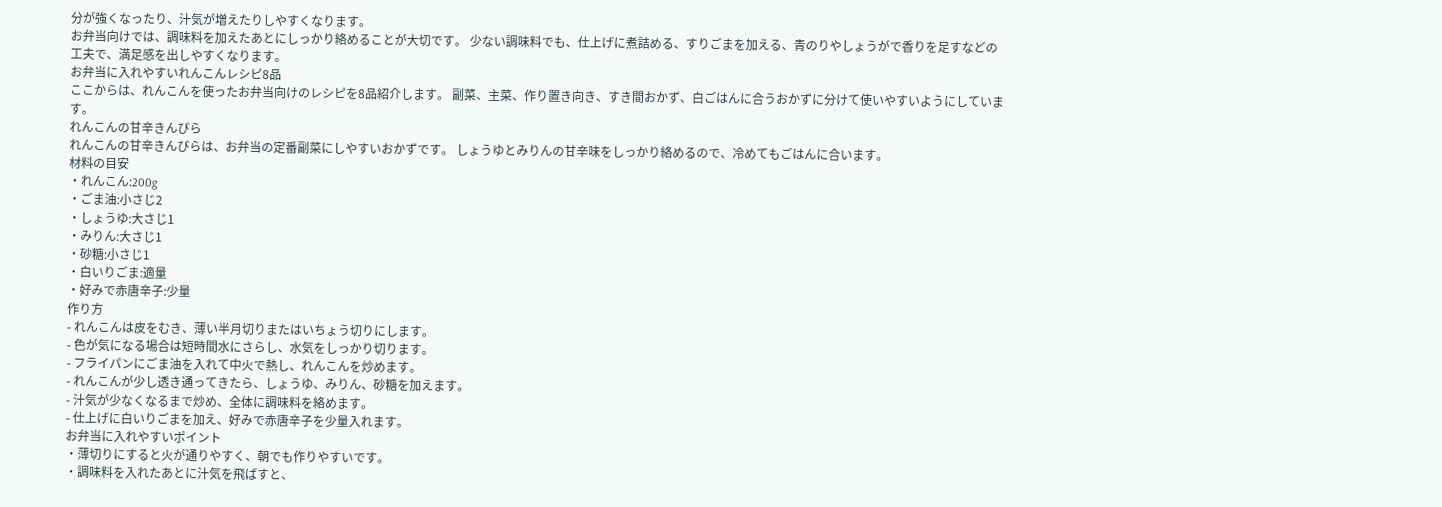分が強くなったり、汁気が増えたりしやすくなります。
お弁当向けでは、調味料を加えたあとにしっかり絡めることが大切です。 少ない調味料でも、仕上げに煮詰める、すりごまを加える、青のりやしょうがで香りを足すなどの工夫で、満足感を出しやすくなります。
お弁当に入れやすいれんこんレシピ8品
ここからは、れんこんを使ったお弁当向けのレシピを8品紹介します。 副菜、主菜、作り置き向き、すき間おかず、白ごはんに合うおかずに分けて使いやすいようにしています。
れんこんの甘辛きんぴら
れんこんの甘辛きんぴらは、お弁当の定番副菜にしやすいおかずです。 しょうゆとみりんの甘辛味をしっかり絡めるので、冷めてもごはんに合います。
材料の目安
・れんこん:200g
・ごま油:小さじ2
・しょうゆ:大さじ1
・みりん:大さじ1
・砂糖:小さじ1
・白いりごま:適量
・好みで赤唐辛子:少量
作り方
- れんこんは皮をむき、薄い半月切りまたはいちょう切りにします。
- 色が気になる場合は短時間水にさらし、水気をしっかり切ります。
- フライパンにごま油を入れて中火で熱し、れんこんを炒めます。
- れんこんが少し透き通ってきたら、しょうゆ、みりん、砂糖を加えます。
- 汁気が少なくなるまで炒め、全体に調味料を絡めます。
- 仕上げに白いりごまを加え、好みで赤唐辛子を少量入れます。
お弁当に入れやすいポイント
・薄切りにすると火が通りやすく、朝でも作りやすいです。
・調味料を入れたあとに汁気を飛ばすと、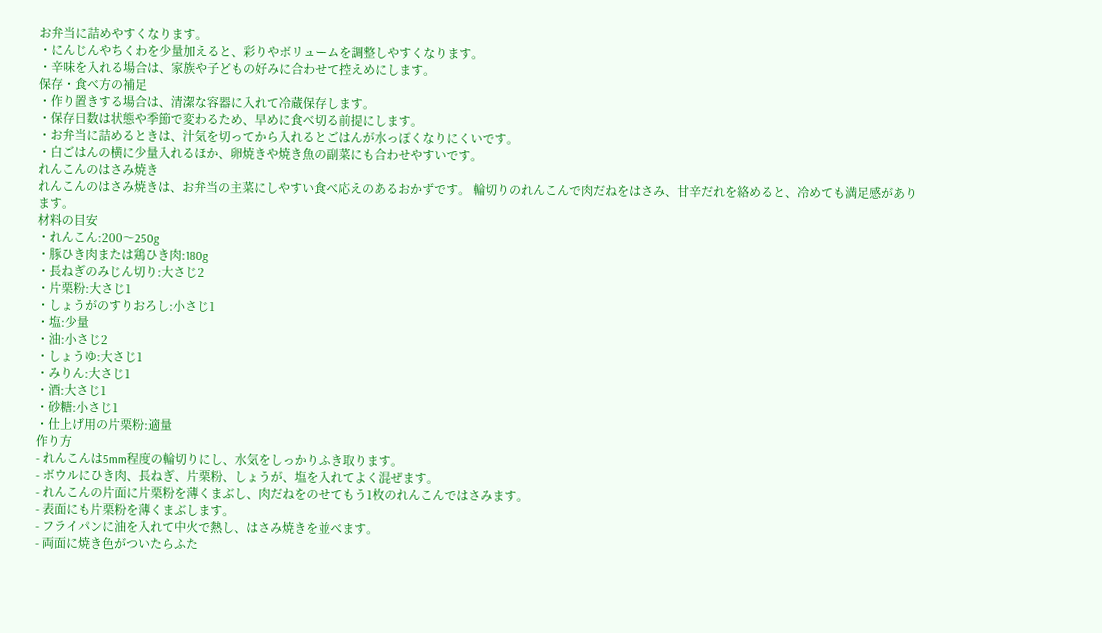お弁当に詰めやすくなります。
・にんじんやちくわを少量加えると、彩りやボリュームを調整しやすくなります。
・辛味を入れる場合は、家族や子どもの好みに合わせて控えめにします。
保存・食べ方の補足
・作り置きする場合は、清潔な容器に入れて冷蔵保存します。
・保存日数は状態や季節で変わるため、早めに食べ切る前提にします。
・お弁当に詰めるときは、汁気を切ってから入れるとごはんが水っぽくなりにくいです。
・白ごはんの横に少量入れるほか、卵焼きや焼き魚の副菜にも合わせやすいです。
れんこんのはさみ焼き
れんこんのはさみ焼きは、お弁当の主菜にしやすい食べ応えのあるおかずです。 輪切りのれんこんで肉だねをはさみ、甘辛だれを絡めると、冷めても満足感があります。
材料の目安
・れんこん:200〜250g
・豚ひき肉または鶏ひき肉:180g
・長ねぎのみじん切り:大さじ2
・片栗粉:大さじ1
・しょうがのすりおろし:小さじ1
・塩:少量
・油:小さじ2
・しょうゆ:大さじ1
・みりん:大さじ1
・酒:大さじ1
・砂糖:小さじ1
・仕上げ用の片栗粉:適量
作り方
- れんこんは5mm程度の輪切りにし、水気をしっかりふき取ります。
- ボウルにひき肉、長ねぎ、片栗粉、しょうが、塩を入れてよく混ぜます。
- れんこんの片面に片栗粉を薄くまぶし、肉だねをのせてもう1枚のれんこんではさみます。
- 表面にも片栗粉を薄くまぶします。
- フライパンに油を入れて中火で熱し、はさみ焼きを並べます。
- 両面に焼き色がついたらふた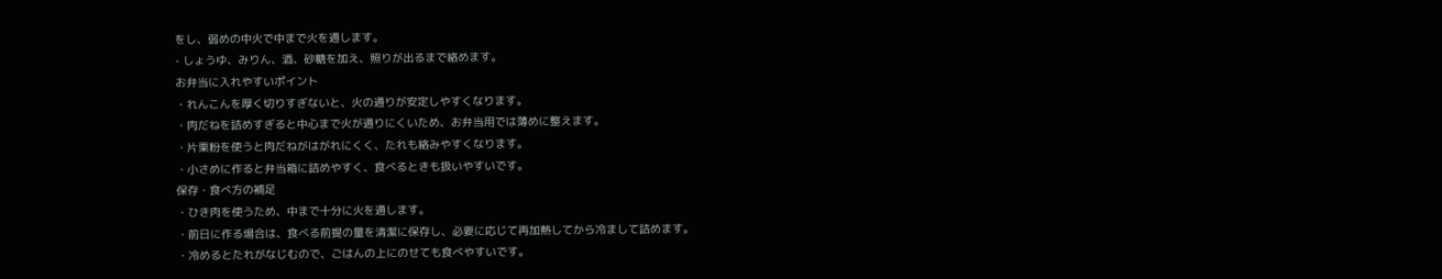をし、弱めの中火で中まで火を通します。
- しょうゆ、みりん、酒、砂糖を加え、照りが出るまで絡めます。
お弁当に入れやすいポイント
・れんこんを厚く切りすぎないと、火の通りが安定しやすくなります。
・肉だねを詰めすぎると中心まで火が通りにくいため、お弁当用では薄めに整えます。
・片栗粉を使うと肉だねがはがれにくく、たれも絡みやすくなります。
・小さめに作ると弁当箱に詰めやすく、食べるときも扱いやすいです。
保存・食べ方の補足
・ひき肉を使うため、中まで十分に火を通します。
・前日に作る場合は、食べる前提の量を清潔に保存し、必要に応じて再加熱してから冷まして詰めます。
・冷めるとたれがなじむので、ごはんの上にのせても食べやすいです。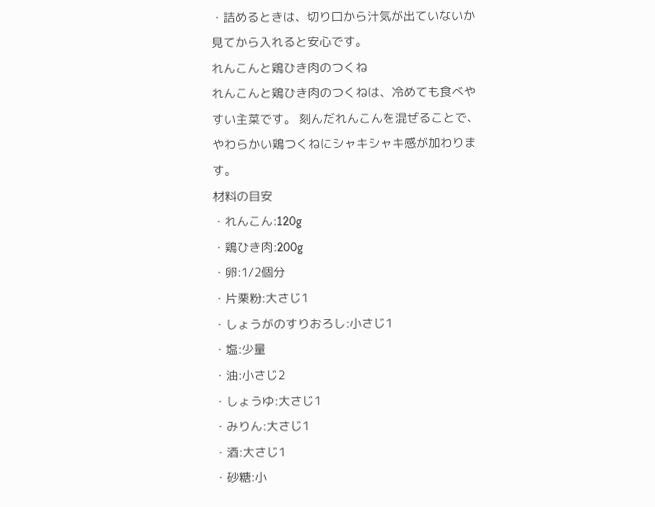・詰めるときは、切り口から汁気が出ていないか見てから入れると安心です。
れんこんと鶏ひき肉のつくね
れんこんと鶏ひき肉のつくねは、冷めても食べやすい主菜です。 刻んだれんこんを混ぜることで、やわらかい鶏つくねにシャキシャキ感が加わります。
材料の目安
・れんこん:120g
・鶏ひき肉:200g
・卵:1/2個分
・片栗粉:大さじ1
・しょうがのすりおろし:小さじ1
・塩:少量
・油:小さじ2
・しょうゆ:大さじ1
・みりん:大さじ1
・酒:大さじ1
・砂糖:小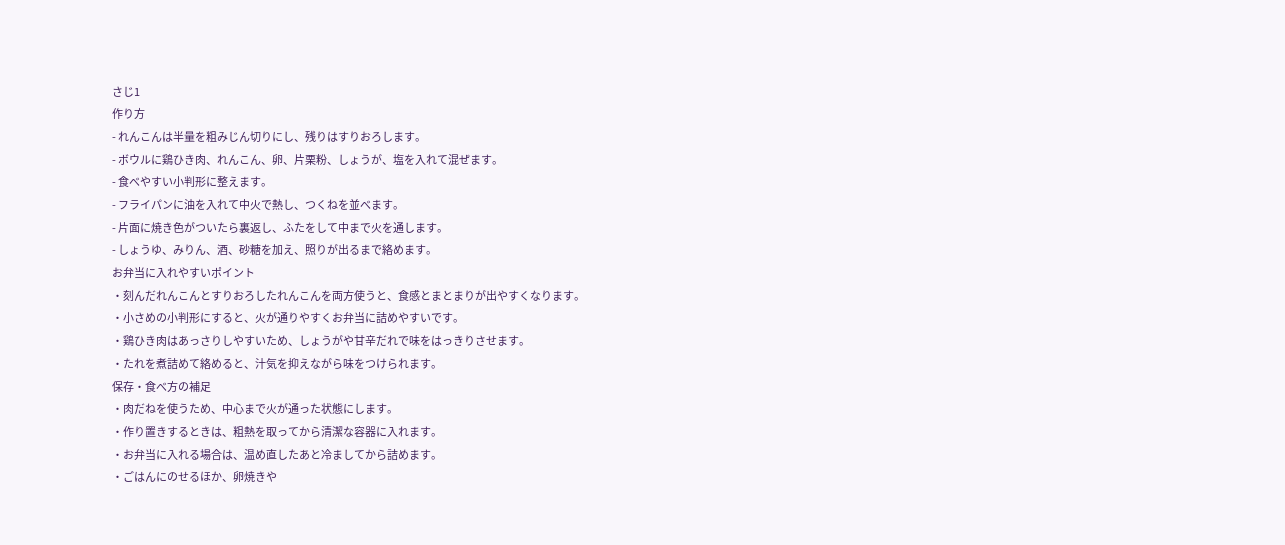さじ1
作り方
- れんこんは半量を粗みじん切りにし、残りはすりおろします。
- ボウルに鶏ひき肉、れんこん、卵、片栗粉、しょうが、塩を入れて混ぜます。
- 食べやすい小判形に整えます。
- フライパンに油を入れて中火で熱し、つくねを並べます。
- 片面に焼き色がついたら裏返し、ふたをして中まで火を通します。
- しょうゆ、みりん、酒、砂糖を加え、照りが出るまで絡めます。
お弁当に入れやすいポイント
・刻んだれんこんとすりおろしたれんこんを両方使うと、食感とまとまりが出やすくなります。
・小さめの小判形にすると、火が通りやすくお弁当に詰めやすいです。
・鶏ひき肉はあっさりしやすいため、しょうがや甘辛だれで味をはっきりさせます。
・たれを煮詰めて絡めると、汁気を抑えながら味をつけられます。
保存・食べ方の補足
・肉だねを使うため、中心まで火が通った状態にします。
・作り置きするときは、粗熱を取ってから清潔な容器に入れます。
・お弁当に入れる場合は、温め直したあと冷ましてから詰めます。
・ごはんにのせるほか、卵焼きや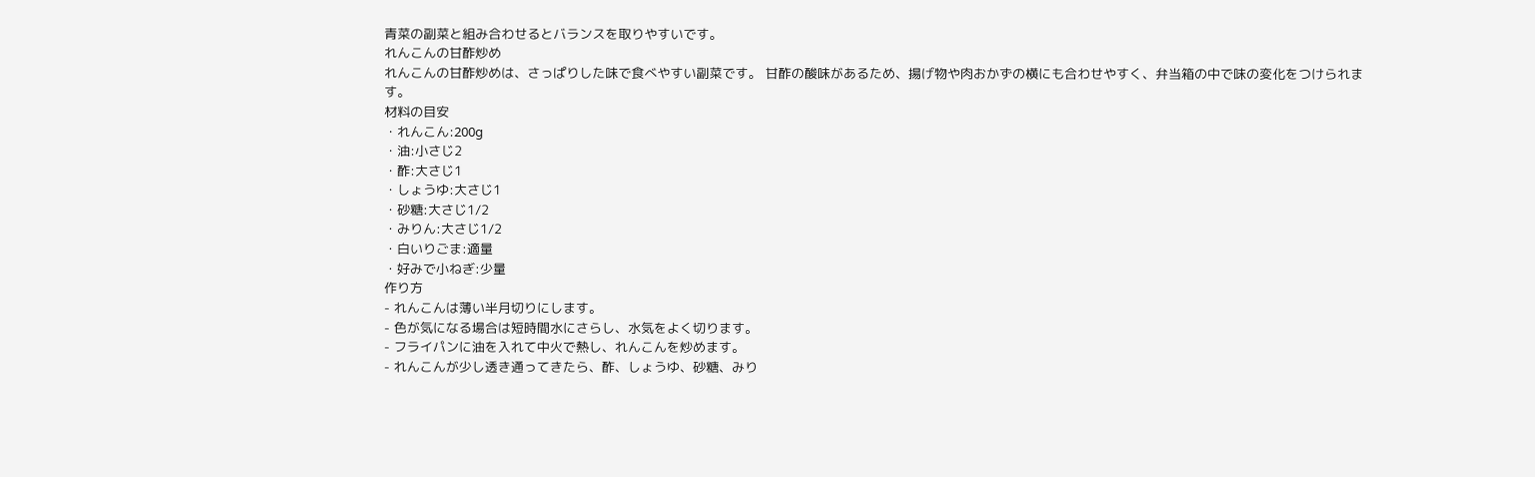青菜の副菜と組み合わせるとバランスを取りやすいです。
れんこんの甘酢炒め
れんこんの甘酢炒めは、さっぱりした味で食べやすい副菜です。 甘酢の酸味があるため、揚げ物や肉おかずの横にも合わせやすく、弁当箱の中で味の変化をつけられます。
材料の目安
・れんこん:200g
・油:小さじ2
・酢:大さじ1
・しょうゆ:大さじ1
・砂糖:大さじ1/2
・みりん:大さじ1/2
・白いりごま:適量
・好みで小ねぎ:少量
作り方
- れんこんは薄い半月切りにします。
- 色が気になる場合は短時間水にさらし、水気をよく切ります。
- フライパンに油を入れて中火で熱し、れんこんを炒めます。
- れんこんが少し透き通ってきたら、酢、しょうゆ、砂糖、みり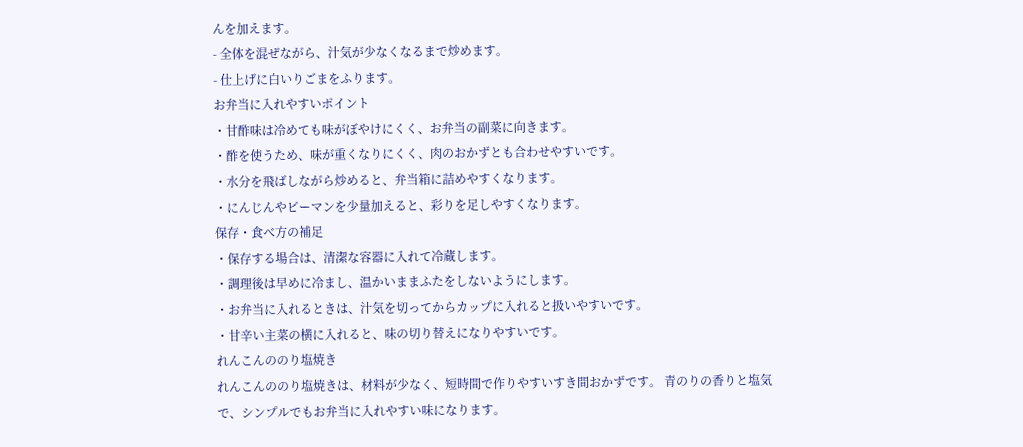んを加えます。
- 全体を混ぜながら、汁気が少なくなるまで炒めます。
- 仕上げに白いりごまをふります。
お弁当に入れやすいポイント
・甘酢味は冷めても味がぼやけにくく、お弁当の副菜に向きます。
・酢を使うため、味が重くなりにくく、肉のおかずとも合わせやすいです。
・水分を飛ばしながら炒めると、弁当箱に詰めやすくなります。
・にんじんやピーマンを少量加えると、彩りを足しやすくなります。
保存・食べ方の補足
・保存する場合は、清潔な容器に入れて冷蔵します。
・調理後は早めに冷まし、温かいままふたをしないようにします。
・お弁当に入れるときは、汁気を切ってからカップに入れると扱いやすいです。
・甘辛い主菜の横に入れると、味の切り替えになりやすいです。
れんこんののり塩焼き
れんこんののり塩焼きは、材料が少なく、短時間で作りやすいすき間おかずです。 青のりの香りと塩気で、シンプルでもお弁当に入れやすい味になります。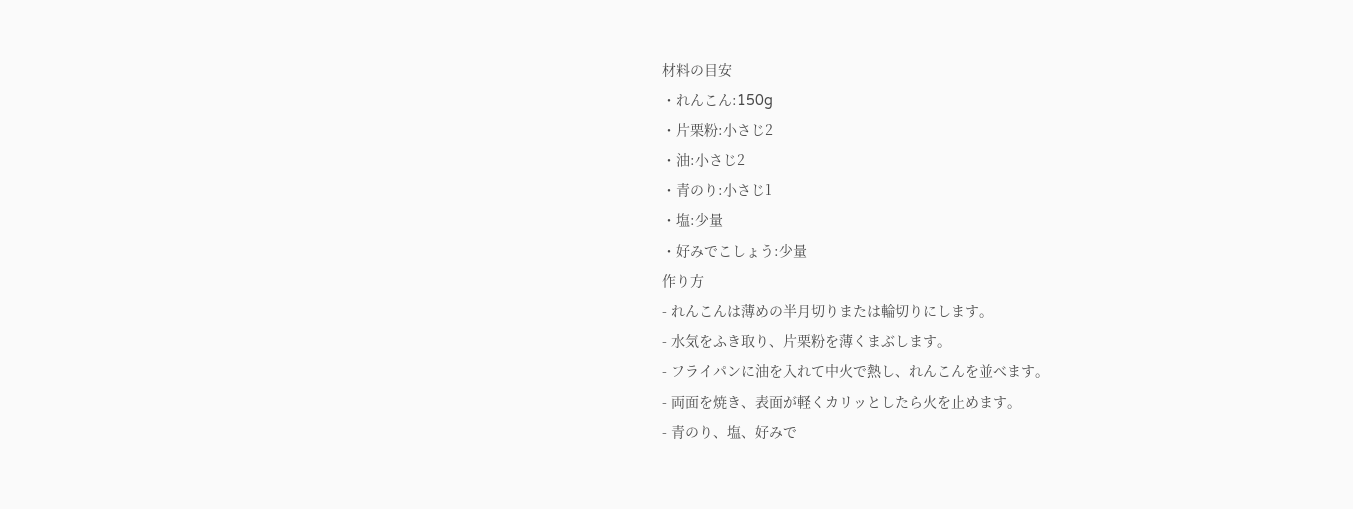材料の目安
・れんこん:150g
・片栗粉:小さじ2
・油:小さじ2
・青のり:小さじ1
・塩:少量
・好みでこしょう:少量
作り方
- れんこんは薄めの半月切りまたは輪切りにします。
- 水気をふき取り、片栗粉を薄くまぶします。
- フライパンに油を入れて中火で熱し、れんこんを並べます。
- 両面を焼き、表面が軽くカリッとしたら火を止めます。
- 青のり、塩、好みで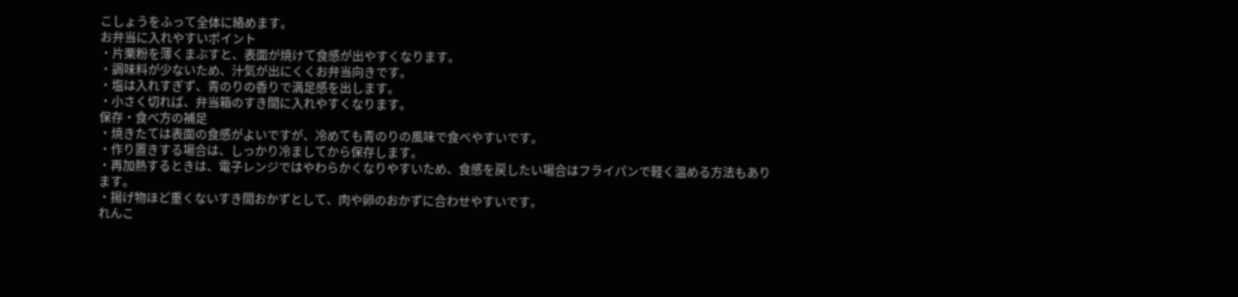こしょうをふって全体に絡めます。
お弁当に入れやすいポイント
・片栗粉を薄くまぶすと、表面が焼けて食感が出やすくなります。
・調味料が少ないため、汁気が出にくくお弁当向きです。
・塩は入れすぎず、青のりの香りで満足感を出します。
・小さく切れば、弁当箱のすき間に入れやすくなります。
保存・食べ方の補足
・焼きたては表面の食感がよいですが、冷めても青のりの風味で食べやすいです。
・作り置きする場合は、しっかり冷ましてから保存します。
・再加熱するときは、電子レンジではやわらかくなりやすいため、食感を戻したい場合はフライパンで軽く温める方法もあります。
・揚げ物ほど重くないすき間おかずとして、肉や卵のおかずに合わせやすいです。
れんこ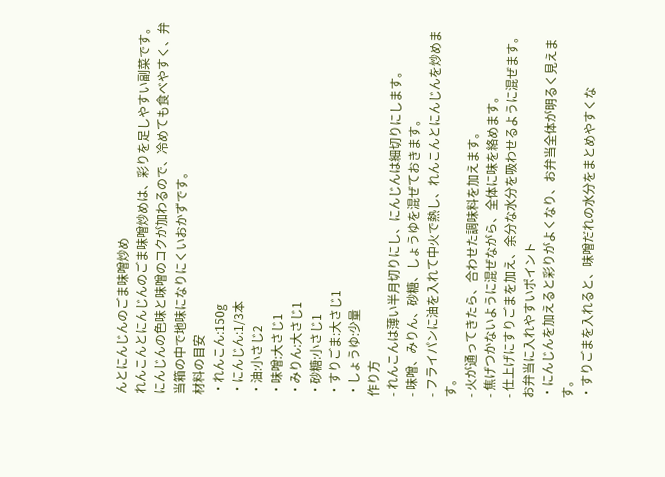んとにんじんのごま味噌炒め
れんこんとにんじんのごま味噌炒めは、彩りを足しやすい副菜です。 にんじんの色味と味噌のコクが加わるので、冷めても食べやすく、弁当箱の中で地味になりにくいおかずです。
材料の目安
・れんこん:150g
・にんじん:1/3本
・油:小さじ2
・味噌:大さじ1
・みりん:大さじ1
・砂糖:小さじ1
・すりごま:大さじ1
・しょうゆ:少量
作り方
- れんこんは薄い半月切りにし、にんじんは細切りにします。
- 味噌、みりん、砂糖、しょうゆを混ぜておきます。
- フライパンに油を入れて中火で熱し、れんこんとにんじんを炒めます。
- 火が通ってきたら、合わせた調味料を加えます。
- 焦げつかないように混ぜながら、全体に味を絡めます。
- 仕上げにすりごまを加え、余分な水分を吸わせるように混ぜます。
お弁当に入れやすいポイント
・にんじんを加えると彩りがよくなり、お弁当全体が明るく見えます。
・すりごまを入れると、味噌だれの水分をまとめやすくな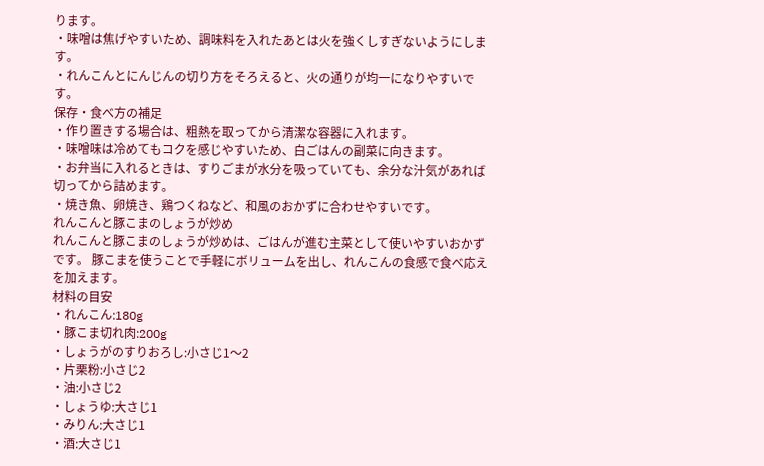ります。
・味噌は焦げやすいため、調味料を入れたあとは火を強くしすぎないようにします。
・れんこんとにんじんの切り方をそろえると、火の通りが均一になりやすいです。
保存・食べ方の補足
・作り置きする場合は、粗熱を取ってから清潔な容器に入れます。
・味噌味は冷めてもコクを感じやすいため、白ごはんの副菜に向きます。
・お弁当に入れるときは、すりごまが水分を吸っていても、余分な汁気があれば切ってから詰めます。
・焼き魚、卵焼き、鶏つくねなど、和風のおかずに合わせやすいです。
れんこんと豚こまのしょうが炒め
れんこんと豚こまのしょうが炒めは、ごはんが進む主菜として使いやすいおかずです。 豚こまを使うことで手軽にボリュームを出し、れんこんの食感で食べ応えを加えます。
材料の目安
・れんこん:180g
・豚こま切れ肉:200g
・しょうがのすりおろし:小さじ1〜2
・片栗粉:小さじ2
・油:小さじ2
・しょうゆ:大さじ1
・みりん:大さじ1
・酒:大さじ1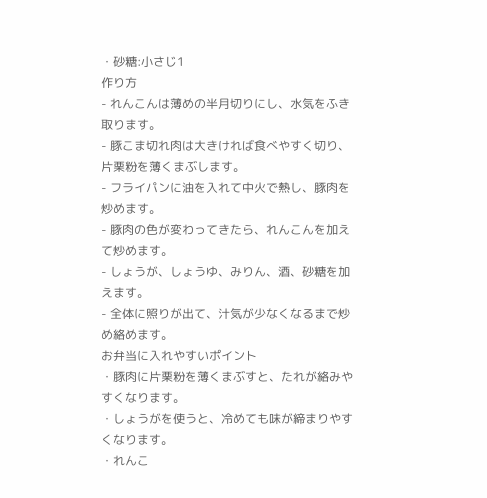・砂糖:小さじ1
作り方
- れんこんは薄めの半月切りにし、水気をふき取ります。
- 豚こま切れ肉は大きければ食べやすく切り、片栗粉を薄くまぶします。
- フライパンに油を入れて中火で熱し、豚肉を炒めます。
- 豚肉の色が変わってきたら、れんこんを加えて炒めます。
- しょうが、しょうゆ、みりん、酒、砂糖を加えます。
- 全体に照りが出て、汁気が少なくなるまで炒め絡めます。
お弁当に入れやすいポイント
・豚肉に片栗粉を薄くまぶすと、たれが絡みやすくなります。
・しょうがを使うと、冷めても味が締まりやすくなります。
・れんこ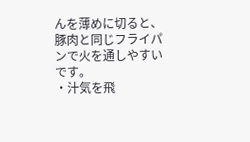んを薄めに切ると、豚肉と同じフライパンで火を通しやすいです。
・汁気を飛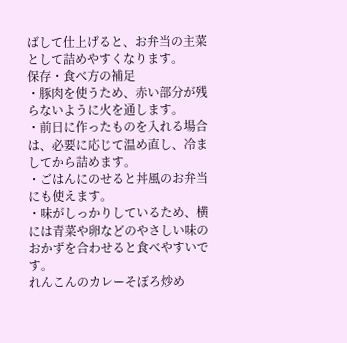ばして仕上げると、お弁当の主菜として詰めやすくなります。
保存・食べ方の補足
・豚肉を使うため、赤い部分が残らないように火を通します。
・前日に作ったものを入れる場合は、必要に応じて温め直し、冷ましてから詰めます。
・ごはんにのせると丼風のお弁当にも使えます。
・味がしっかりしているため、横には青菜や卵などのやさしい味のおかずを合わせると食べやすいです。
れんこんのカレーそぼろ炒め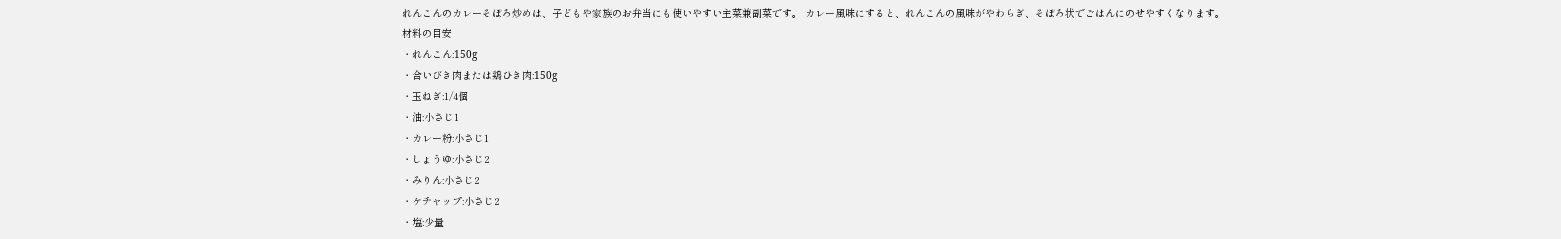れんこんのカレーそぼろ炒めは、子どもや家族のお弁当にも使いやすい主菜兼副菜です。 カレー風味にすると、れんこんの風味がやわらぎ、そぼろ状でごはんにのせやすくなります。
材料の目安
・れんこん:150g
・合いびき肉または鶏ひき肉:150g
・玉ねぎ:1/4個
・油:小さじ1
・カレー粉:小さじ1
・しょうゆ:小さじ2
・みりん:小さじ2
・ケチャップ:小さじ2
・塩:少量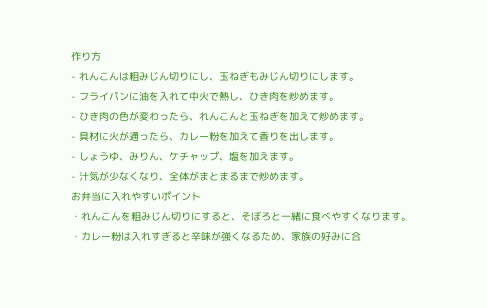作り方
- れんこんは粗みじん切りにし、玉ねぎもみじん切りにします。
- フライパンに油を入れて中火で熱し、ひき肉を炒めます。
- ひき肉の色が変わったら、れんこんと玉ねぎを加えて炒めます。
- 具材に火が通ったら、カレー粉を加えて香りを出します。
- しょうゆ、みりん、ケチャップ、塩を加えます。
- 汁気が少なくなり、全体がまとまるまで炒めます。
お弁当に入れやすいポイント
・れんこんを粗みじん切りにすると、そぼろと一緒に食べやすくなります。
・カレー粉は入れすぎると辛味が強くなるため、家族の好みに合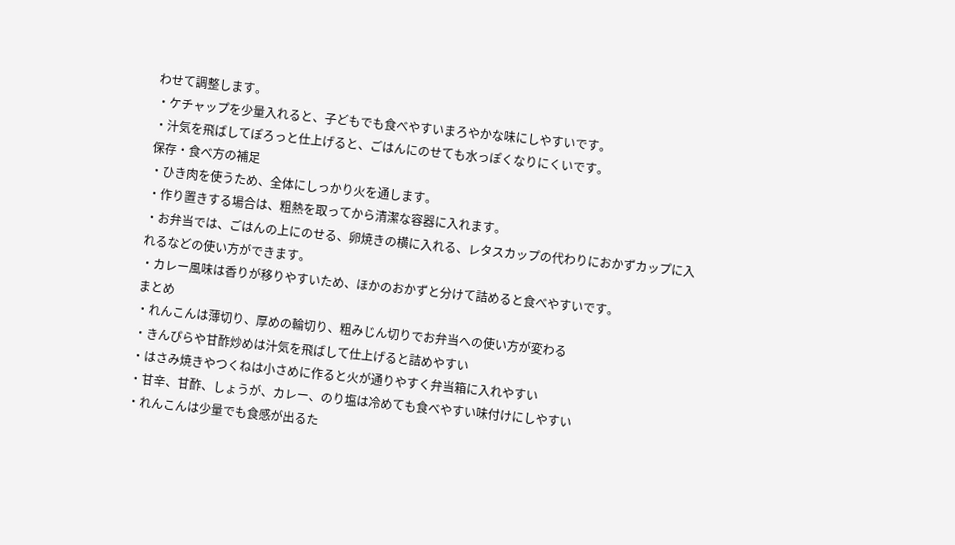わせて調整します。
・ケチャップを少量入れると、子どもでも食べやすいまろやかな味にしやすいです。
・汁気を飛ばしてぽろっと仕上げると、ごはんにのせても水っぽくなりにくいです。
保存・食べ方の補足
・ひき肉を使うため、全体にしっかり火を通します。
・作り置きする場合は、粗熱を取ってから清潔な容器に入れます。
・お弁当では、ごはんの上にのせる、卵焼きの横に入れる、レタスカップの代わりにおかずカップに入れるなどの使い方ができます。
・カレー風味は香りが移りやすいため、ほかのおかずと分けて詰めると食べやすいです。
まとめ
・れんこんは薄切り、厚めの輪切り、粗みじん切りでお弁当への使い方が変わる
・きんぴらや甘酢炒めは汁気を飛ばして仕上げると詰めやすい
・はさみ焼きやつくねは小さめに作ると火が通りやすく弁当箱に入れやすい
・甘辛、甘酢、しょうが、カレー、のり塩は冷めても食べやすい味付けにしやすい
・れんこんは少量でも食感が出るた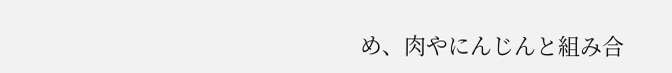め、肉やにんじんと組み合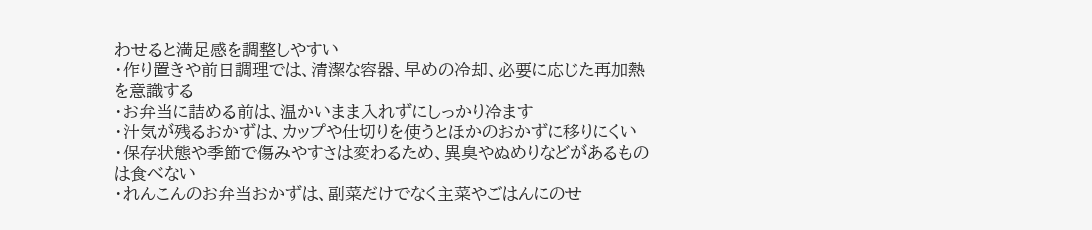わせると満足感を調整しやすい
・作り置きや前日調理では、清潔な容器、早めの冷却、必要に応じた再加熱を意識する
・お弁当に詰める前は、温かいまま入れずにしっかり冷ます
・汁気が残るおかずは、カップや仕切りを使うとほかのおかずに移りにくい
・保存状態や季節で傷みやすさは変わるため、異臭やぬめりなどがあるものは食べない
・れんこんのお弁当おかずは、副菜だけでなく主菜やごはんにのせ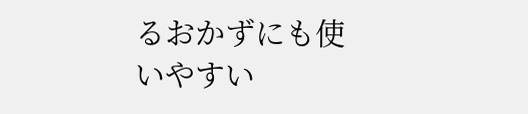るおかずにも使いやすい